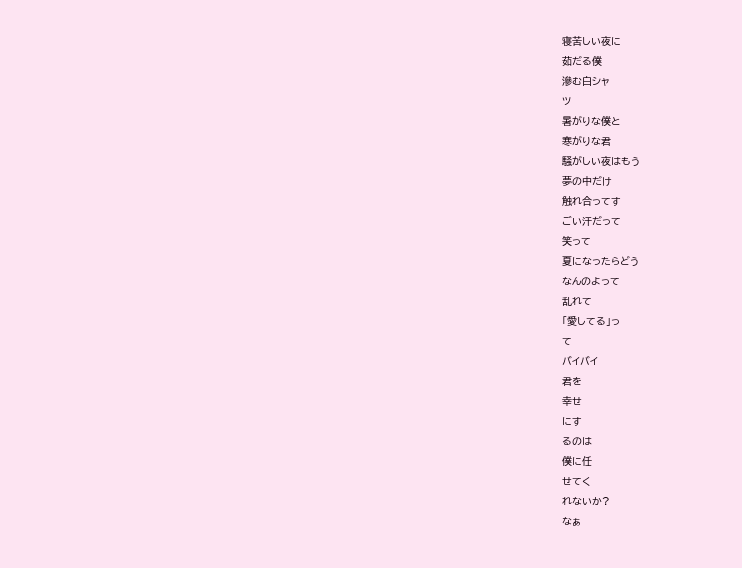寝苦しい夜に
茹だる僕
滲む白シャ
ツ
暑がりな僕と
寒がりな君
騒がしい夜はもう
夢の中だけ
触れ合ってす
ごい汗だって
笑って
夏になったらどう
なんのよって
乱れて
「愛してる」っ
て
バイバイ
君を
幸せ
にす
るのは
僕に任
せてく
れないか?
なぁ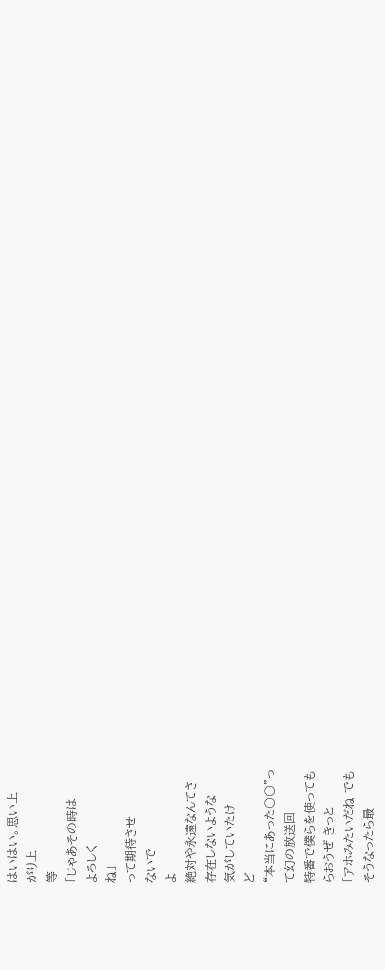はいはい。思い上
がり上
等
「じゃあその時は
よろしく
ね」
って期待させ
ないで
よ
絶対や永遠なんてさ
存在しないような
気がしていたけ
ど
“本当にあった〇〇”っ
て幻の放送回
特番で僕らを使っても
らおうぜ きっと
「アホみたいだね でも
そうなったら最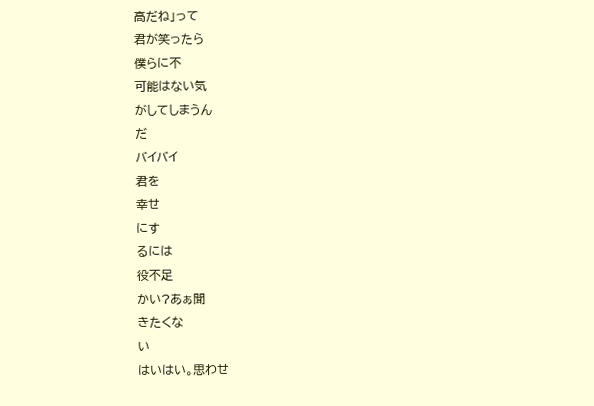高だね」って
君が笑ったら
僕らに不
可能はない気
がしてしまうん
だ
バイバイ
君を
幸せ
にす
るには
役不足
かい?あぁ聞
きたくな
い
はいはい。思わせ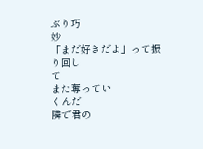ぶり巧
妙
「まだ好きだよ」って振
り回し
て
また奪ってい
くんだ
隣で君の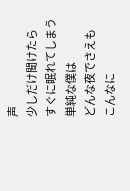声
少しだけ聞けたら
すぐに眠れてしまう
単純な僕は
どんな夜でさえも
こんなに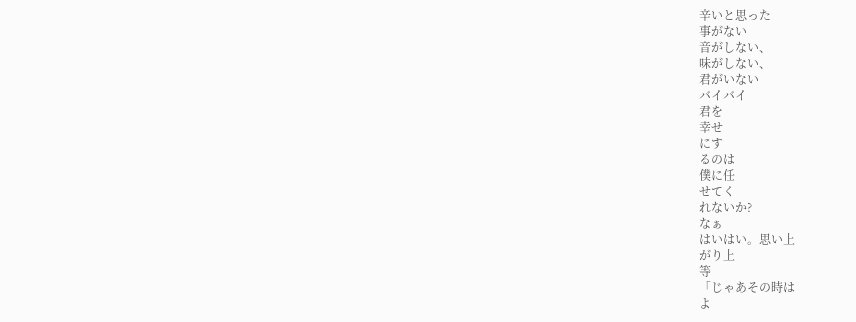辛いと思った
事がない
音がしない、
味がしない、
君がいない
バイバイ
君を
幸せ
にす
るのは
僕に任
せてく
れないか?
なぁ
はいはい。思い上
がり上
等
「じゃあその時は
よ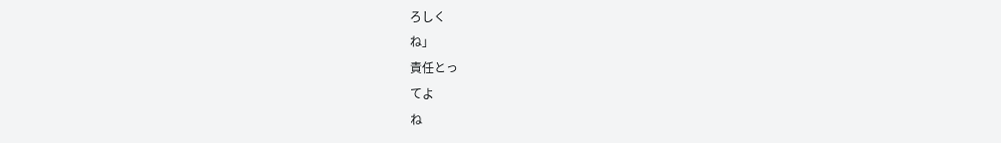ろしく
ね」
責任とっ
てよ
ね